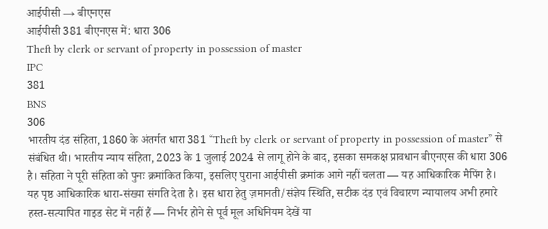आईपीसी → बीएनएस
आईपीसी 381 बीएनएस में: धारा 306
Theft by clerk or servant of property in possession of master
IPC
381
BNS
306
भारतीय दंड संहिता, 1860 के अंतर्गत धारा 381 “Theft by clerk or servant of property in possession of master” से संबंधित थी। भारतीय न्याय संहिता, 2023 के 1 जुलाई 2024 से लागू होने के बाद, इसका समकक्ष प्रावधान बीएनएस की धारा 306 है। संहिता ने पूरी संहिता को पुनः क्रमांकित किया, इसलिए पुराना आईपीसी क्रमांक आगे नहीं चलता — यह आधिकारिक मैपिंग है।
यह पृष्ठ आधिकारिक धारा-संख्या संगति देता है। इस धारा हेतु ज़मानती/संज्ञेय स्थिति, सटीक दंड एवं विचारण न्यायालय अभी हमारे हस्त-सत्यापित गाइड सेट में नहीं हैं — निर्भर होने से पूर्व मूल अधिनियम देखें या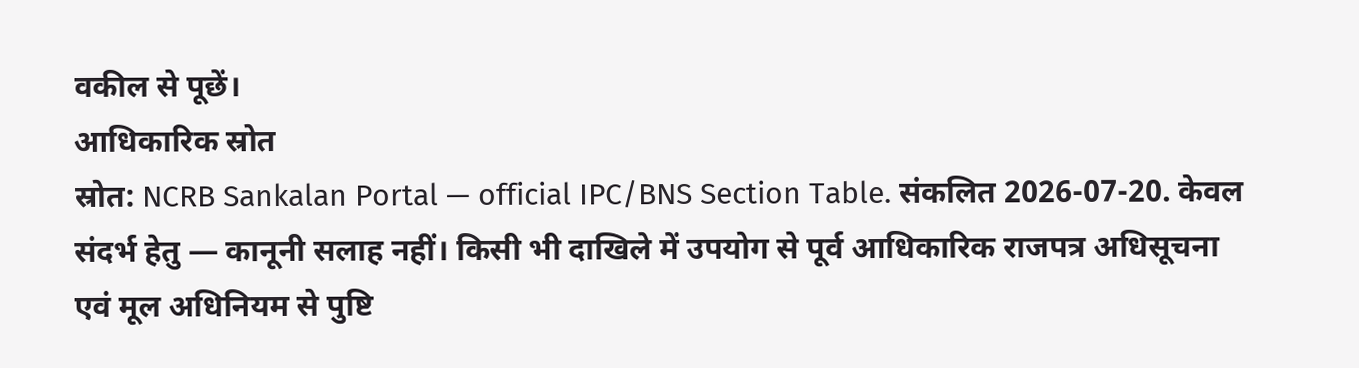वकील से पूछें।
आधिकारिक स्रोत
स्रोत: NCRB Sankalan Portal — official IPC/BNS Section Table. संकलित 2026-07-20. केवल संदर्भ हेतु — कानूनी सलाह नहीं। किसी भी दाखिले में उपयोग से पूर्व आधिकारिक राजपत्र अधिसूचना एवं मूल अधिनियम से पुष्टि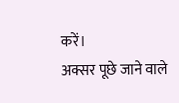करें।
अक्सर पूछे जाने वाले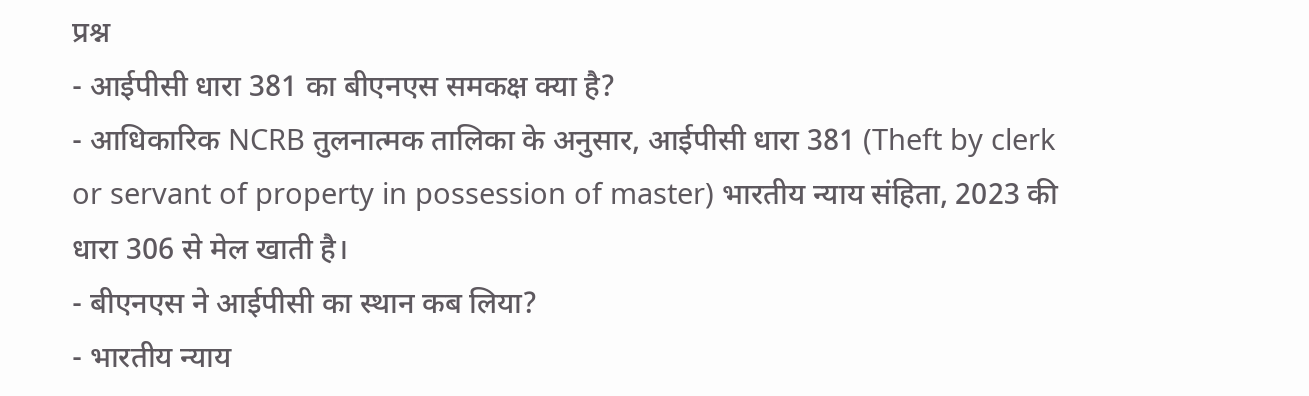प्रश्न
- आईपीसी धारा 381 का बीएनएस समकक्ष क्या है?
- आधिकारिक NCRB तुलनात्मक तालिका के अनुसार, आईपीसी धारा 381 (Theft by clerk or servant of property in possession of master) भारतीय न्याय संहिता, 2023 की धारा 306 से मेल खाती है।
- बीएनएस ने आईपीसी का स्थान कब लिया?
- भारतीय न्याय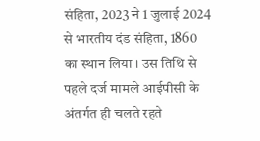संहिता, 2023 ने 1 जुलाई 2024 से भारतीय दंड संहिता, 1860 का स्थान लिया। उस तिथि से पहले दर्ज मामले आईपीसी के अंतर्गत ही चलते रहते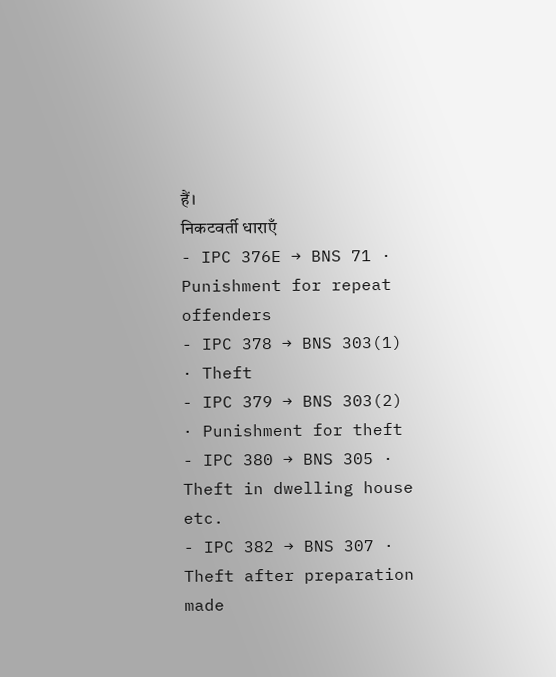हैं।
निकटवर्ती धाराएँ
- IPC 376E → BNS 71 · Punishment for repeat offenders
- IPC 378 → BNS 303(1) · Theft
- IPC 379 → BNS 303(2) · Punishment for theft
- IPC 380 → BNS 305 · Theft in dwelling house etc.
- IPC 382 → BNS 307 · Theft after preparation made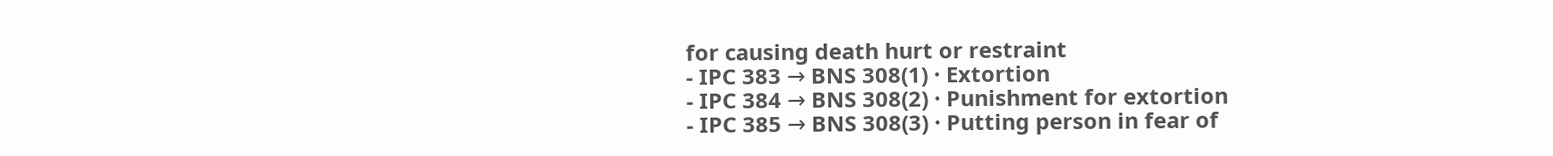for causing death hurt or restraint
- IPC 383 → BNS 308(1) · Extortion
- IPC 384 → BNS 308(2) · Punishment for extortion
- IPC 385 → BNS 308(3) · Putting person in fear of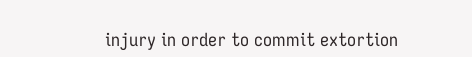injury in order to commit extortion